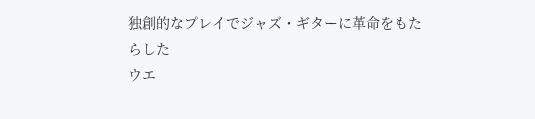独創的なプレイでジャズ・ギターに革命をもたらした
ウエ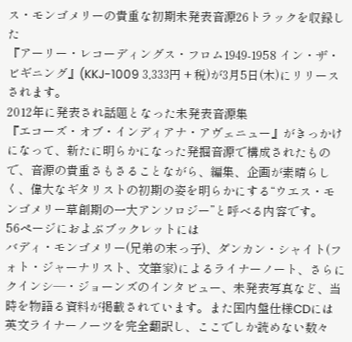ス・モンゴメリーの貴重な初期未発表音源26トラックを収録した
『アーリー・レコーディングス・フロム1949-1958 イン・ザ・ビギニング』(KKJ-1009 3,333円 + 税)が3月5日(木)にリリースされます。
2012年に発表され話題となった未発表音源集
『エコーズ・オブ・インディアナ・アヴェニュー』がきっかけになって、新たに明らかになった発掘音源で構成されたもので、音源の貴重さもさることながら、編集、企画が素晴らしく、偉大なギタリストの初期の姿を明らかにする“ウエス・モンゴメリー草創期の一大アンソロジー”と呼べる内容です。
56ページにおよぶブックレットには
バディ・モンゴメリー(兄弟の末っ子)、ダンカン・シャイト(フォト・ジャーナリスト、文筆家)によるライナーノート、さらにクインシ―・ジョーンズのインタビュー、未発表写真など、当時を物語る資料が掲載されています。また国内盤仕様CDには英文ライナーノーツを完全翻訳し、ここでしか読めない数々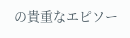の貴重なエピソー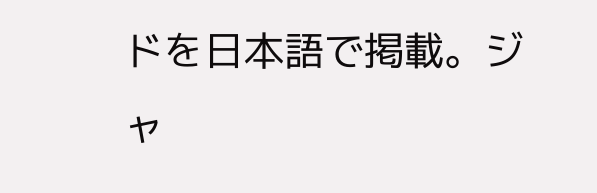ドを日本語で掲載。ジャ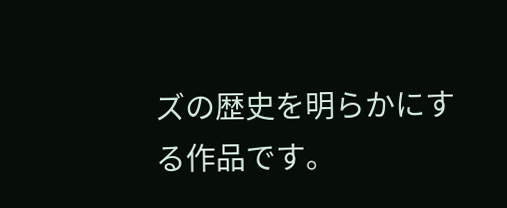ズの歴史を明らかにする作品です。